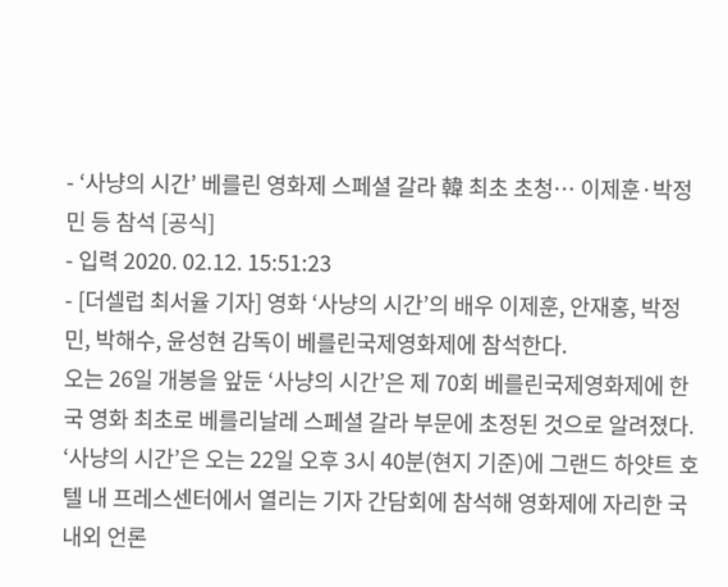- ‘사냥의 시간’ 베를린 영화제 스페셜 갈라 韓 최초 초청… 이제훈·박정민 등 참석 [공식]
- 입력 2020. 02.12. 15:51:23
- [더셀럽 최서율 기자] 영화 ‘사냥의 시간’의 배우 이제훈, 안재홍, 박정민, 박해수, 윤성현 감독이 베를린국제영화제에 참석한다.
오는 26일 개봉을 앞둔 ‘사냥의 시간’은 제 70회 베를린국제영화제에 한국 영화 최초로 베를리날레 스페셜 갈라 부문에 초정된 것으로 알려졌다.
‘사냥의 시간’은 오는 22일 오후 3시 40분(현지 기준)에 그랜드 하얏트 호텔 내 프레스센터에서 열리는 기자 간담회에 참석해 영화제에 자리한 국내외 언론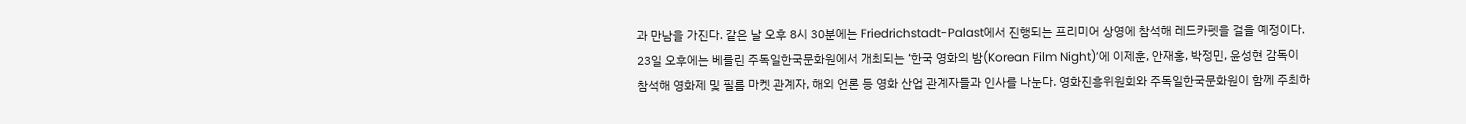과 만남을 가진다. 같은 날 오후 8시 30분에는 Friedrichstadt-Palast에서 진행되는 프리미어 상영에 참석해 레드카펫을 걸을 예정이다.
23일 오후에는 베를린 주독일한국문화원에서 개최되는 ‘한국 영화의 밤(Korean Film Night)’에 이제훈, 안재홍, 박정민, 윤성현 감독이 참석해 영화제 및 필름 마켓 관계자, 해외 언론 등 영화 산업 관계자들과 인사를 나눈다. 영화진흥위원회와 주독일한국문화원이 함께 주최하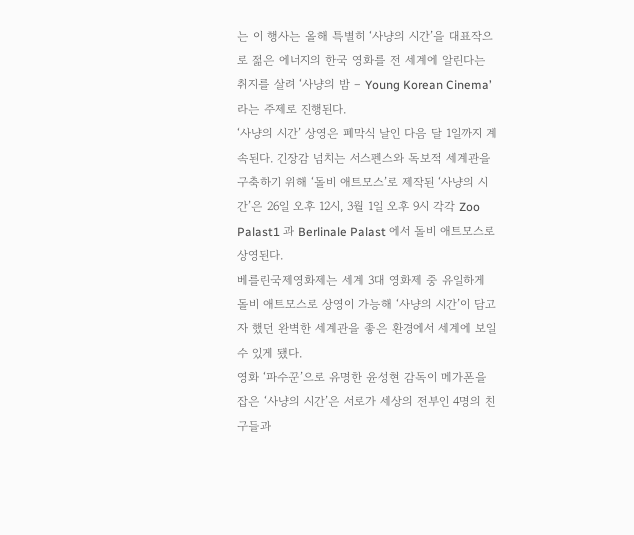는 이 행사는 올해 특별히 ‘사냥의 시간’을 대표작으로 젊은 에너지의 한국 영화를 전 세계에 알린다는 취지를 살려 ‘사냥의 밤 – Young Korean Cinema’ 라는 주제로 진행된다.
‘사냥의 시간’ 상영은 폐막식 날인 다음 달 1일까지 계속된다. 긴장감 넘치는 서스펜스와 독보적 세계관을 구축하기 위해 ‘돌비 애트모스’로 제작된 ‘사냥의 시간’은 26일 오후 12시, 3월 1일 오후 9시 각각 Zoo Palast1 과 Berlinale Palast 에서 돌비 애트모스로 상영된다.
베를린국제영화제는 세계 3대 영화제 중 유일하게 돌비 애트모스로 상영이 가능해 ‘사냥의 시간’이 담고자 했던 완벽한 세계관을 좋은 환경에서 세계에 보일 수 있게 됐다.
영화 ‘파수꾼’으로 유명한 윤성현 감독이 메가폰을 잡은 ‘사냥의 시간’은 서로가 세상의 전부인 4명의 친구들과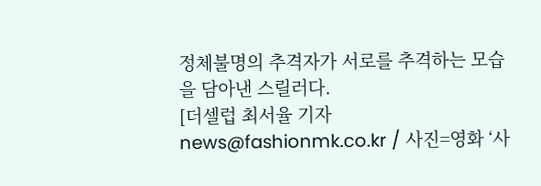정체불명의 추격자가 서로를 추격하는 모습을 담아낸 스릴러다.
[더셀럽 최서율 기자 news@fashionmk.co.kr / 사진=영화 ‘사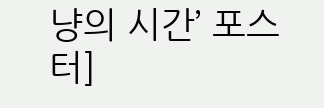냥의 시간’ 포스터]